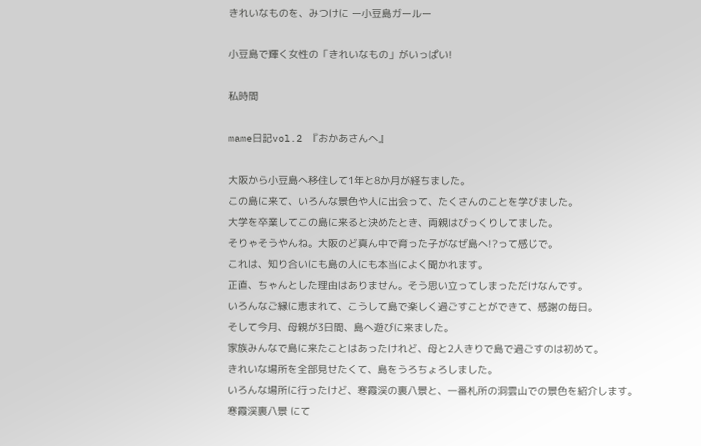きれいなものを、みつけに ー小豆島ガールー

小豆島で輝く女性の「きれいなもの」がいっぱい!

私時間

mame日記vol.2 『おかあさんへ』

大阪から小豆島へ移住して1年と8か月が経ちました。
この島に来て、いろんな景色や人に出会って、たくさんのことを学びました。
大学を卒業してこの島に来ると決めたとき、両親はびっくりしてました。
そりゃそうやんね。大阪のど真ん中で育った子がなぜ島へ!?って感じで。
これは、知り合いにも島の人にも本当によく聞かれます。
正直、ちゃんとした理由はありません。そう思い立ってしまっただけなんです。
いろんなご縁に恵まれて、こうして島で楽しく過ごすことができて、感謝の毎日。
そして今月、母親が3日間、島へ遊びに来ました。
家族みんなで島に来たことはあったけれど、母と2人きりで島で過ごすのは初めて。
きれいな場所を全部見せたくて、島をうろちょろしました。
いろんな場所に行ったけど、寒霞渓の裏八景と、一番札所の洞雲山での景色を紹介します。
寒霞渓裏八景 にて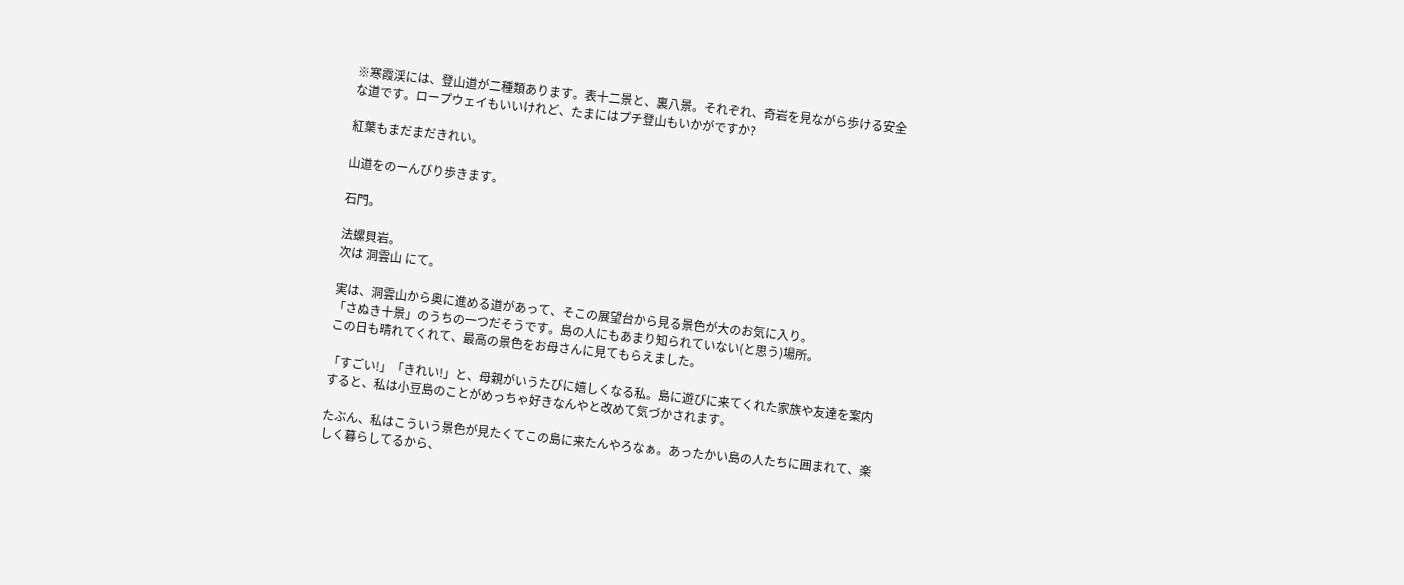※寒霞渓には、登山道が二種類あります。表十二景と、裏八景。それぞれ、奇岩を見ながら歩ける安全な道です。ロープウェイもいいけれど、たまにはプチ登山もいかがですか?

紅葉もまだまだきれい。

山道をのーんびり歩きます。

石門。

法螺貝岩。
次は 洞雲山 にて。

実は、洞雲山から奥に進める道があって、そこの展望台から見る景色が大のお気に入り。
「さぬき十景」のうちの一つだそうです。島の人にもあまり知られていない(と思う)場所。
この日も晴れてくれて、最高の景色をお母さんに見てもらえました。

「すごい!」「きれい!」と、母親がいうたびに嬉しくなる私。島に遊びに来てくれた家族や友達を案内すると、私は小豆島のことがめっちゃ好きなんやと改めて気づかされます。

たぶん、私はこういう景色が見たくてこの島に来たんやろなぁ。あったかい島の人たちに囲まれて、楽しく暮らしてるから、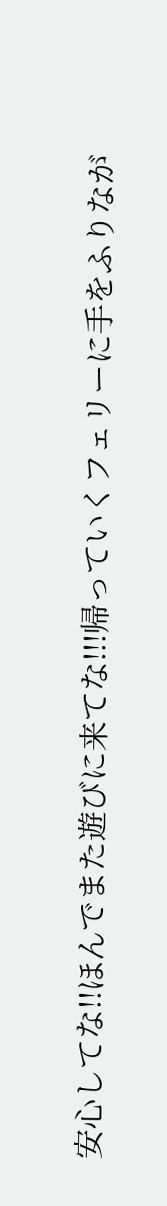安心してな!!ほんでまた遊びに来てな!!!帰っていくフェリーに手をふりなが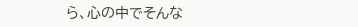ら、心の中でそんな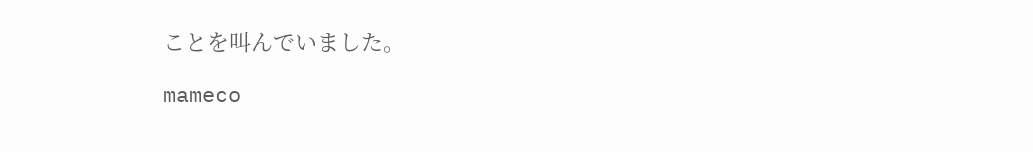ことを叫んでいました。

mameco